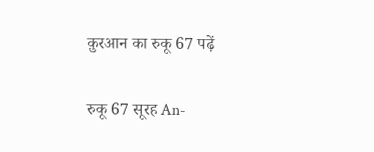क़ुरआन का रुकू 67 पढ़ें

रुकू 67 सूरह An-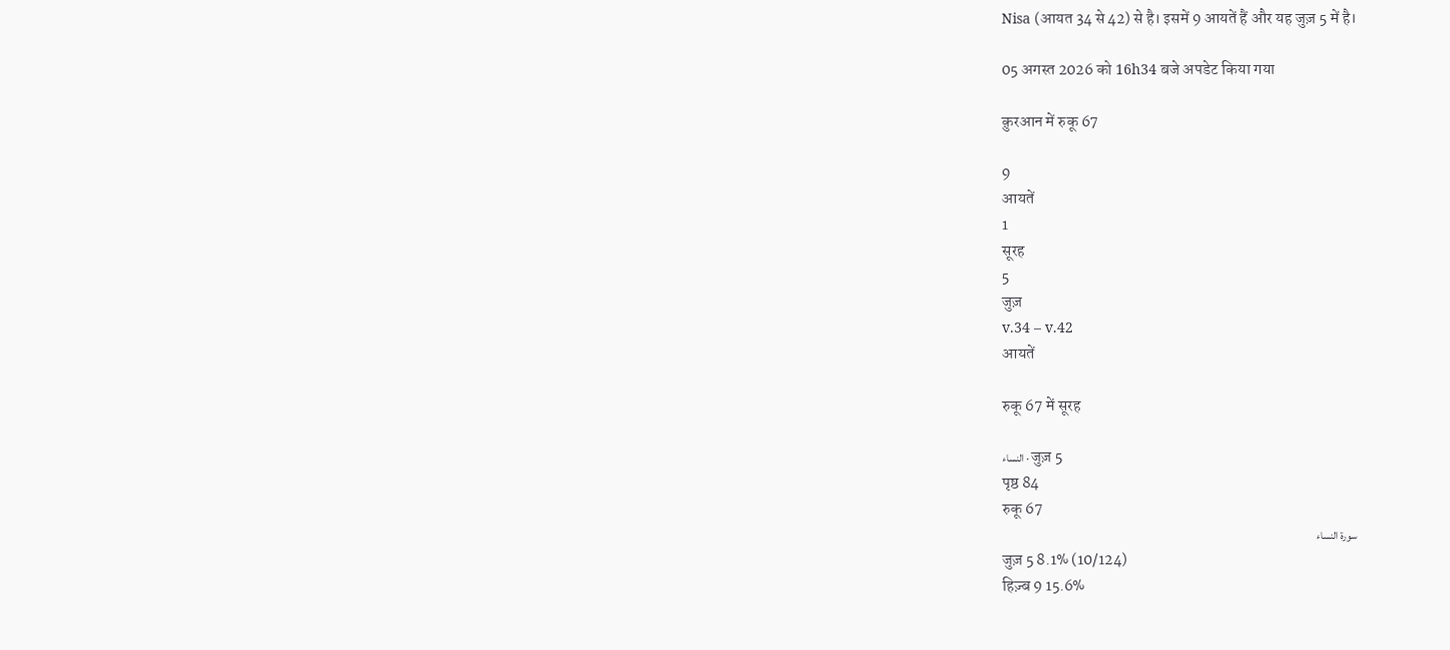Nisa (आयत 34 से 42) से है। इसमें 9 आयतें हैं और यह जुज़ 5 में है।

05 अगस्त 2026 को 16h34 बजे अपडेट किया गया

क़ुरआन में रुकू 67

9
आयतें
1
सूरह
5
जुज़
v.34 – v.42
आयतें

रुकू 67 में सूरह

النساء · जुज़ 5
पृष्ठ 84
रुकू 67
سورة النساء
जुज़ 5 8.1% (10/124)
हिज़्ब 9 15.6%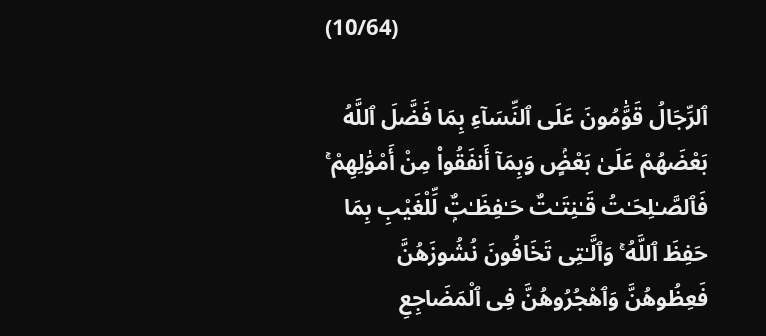(10/64)

ٱلرِّجَالُ قَوَّٰمُونَ عَلَى ٱلنِّسَآءِ بِمَا فَضَّلَ ٱللَّهُ بَعْضَهُمْ عَلَىٰ بَعْضٍۢ وَبِمَآ أَنفَقُوا۟ مِنْ أَمْوَٰلِهِمْ ۚ فَٱلصَّـٰلِحَـٰتُ قَـٰنِتَـٰتٌ حَـٰفِظَـٰتٌۭ لِّلْغَيْبِ بِمَا حَفِظَ ٱللَّهُ ۚ وَٱلَّـٰتِى تَخَافُونَ نُشُوزَهُنَّ فَعِظُوهُنَّ وَٱهْجُرُوهُنَّ فِى ٱلْمَضَاجِعِ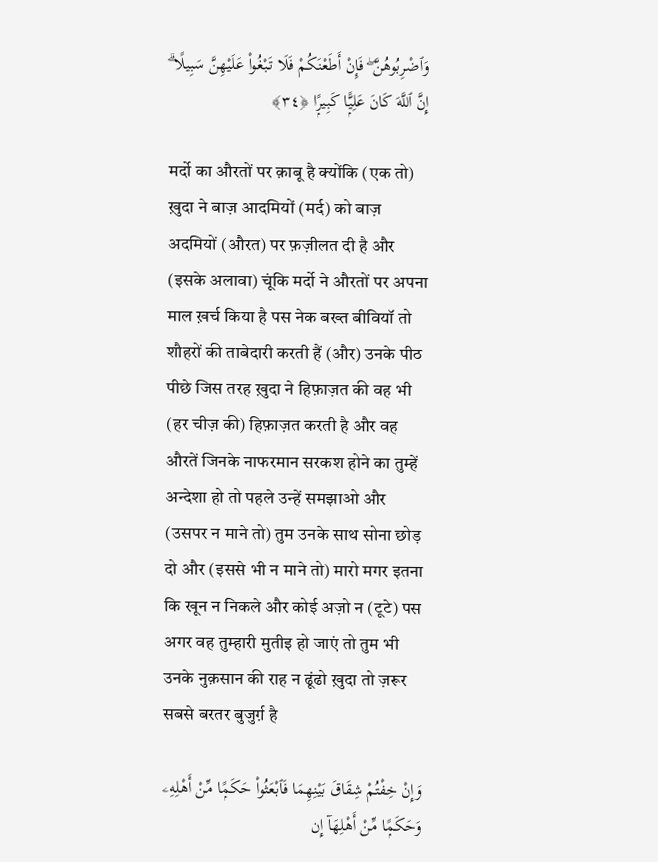وَٱضْرِبُوهُنَّ ۖ فَإِنْ أَطَعْنَكُمْ فَلَا تَبْغُوا۟ عَلَيْهِنَّ سَبِيلًا ۗ إِنَّ ٱللَّهَ كَانَ عَلِيًّۭا كَبِيرًۭا ﴿٣٤﴾

मर्दो का औरतों पर क़ाबू है क्योंकि (एक तो) ख़ुदा ने बाज़ आदमियों (मर्द) को बाज़ अदमियों (औरत) पर फ़ज़ीलत दी है और (इसके अलावा) चूंकि मर्दो ने औरतों पर अपना माल ख़र्च किया है पस नेक बख्त बीवियॉ तो शौहरों की ताबेदारी करती हैं (और) उनके पीठ पीछे जिस तरह ख़ुदा ने हिफ़ाज़त की वह भी (हर चीज़ की) हिफ़ाज़त करती है और वह औरतें जिनके नाफरमान सरकश होने का तुम्हें अन्देशा हो तो पहले उन्हें समझाओ और (उसपर न माने तो) तुम उनके साथ सोना छोड़ दो और (इससे भी न माने तो) मारो मगर इतना कि खून न निकले और कोई अज़ो न (टूटे) पस अगर वह तुम्हारी मुतीइ हो जाएं तो तुम भी उनके नुक़सान की राह न ढूंढो ख़ुदा तो ज़रूर सबसे बरतर बुजुर्ग़ है

وَإِنْ خِفْتُمْ شِقَاقَ بَيْنِهِمَا فَٱبْعَثُوا۟ حَكَمًۭا مِّنْ أَهْلِهِۦ وَحَكَمًۭا مِّنْ أَهْلِهَآ إِن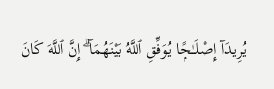يُرِيدَآ إِصْلَـٰحًۭا يُوَفِّقِ ٱللَّهُ بَيْنَهُمَآ ۗ إِنَّ ٱللَّهَ كَانَ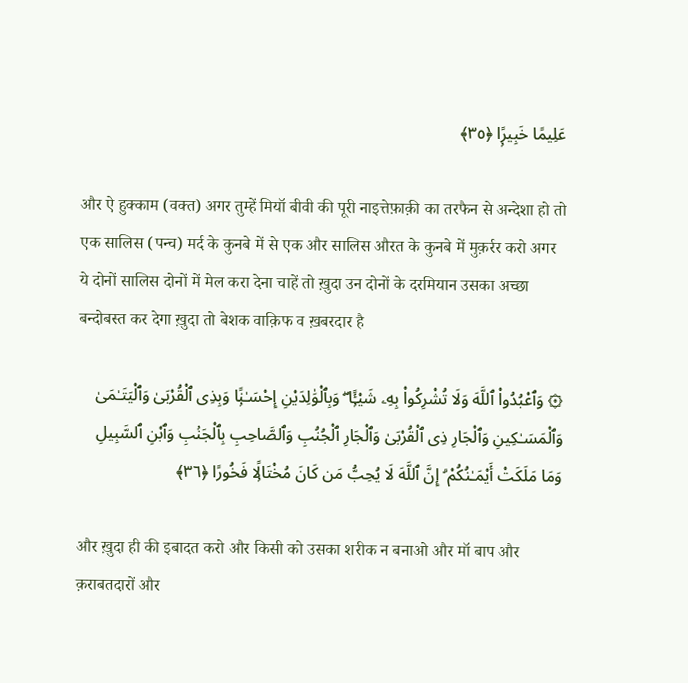عَلِيمًا خَبِيرًۭا ﴿٣٥﴾

और ऐ हुक्काम (वक्त) अगर तुम्हें मियॉ बीवी की पूरी नाइत्तेफ़ाक़ी का तरफैन से अन्देशा हो तो एक सालिस (पन्च) मर्द के कुनबे में से एक और सालिस औरत के कुनबे में मुक़र्रर करो अगर ये दोनों सालिस दोनों में मेल करा देना चाहें तो ख़ुदा उन दोनों के दरमियान उसका अच्छा बन्दोबस्त कर देगा ख़ुदा तो बेशक वाक़िफ व ख़बरदार है

۞ وَٱعْبُدُوا۟ ٱللَّهَ وَلَا تُشْرِكُوا۟ بِهِۦ شَيْـًۭٔا ۖ وَبِٱلْوَٰلِدَيْنِ إِحْسَـٰنًۭا وَبِذِى ٱلْقُرْبَىٰ وَٱلْيَتَـٰمَىٰ وَٱلْمَسَـٰكِينِ وَٱلْجَارِ ذِى ٱلْقُرْبَىٰ وَٱلْجَارِ ٱلْجُنُبِ وَٱلصَّاحِبِ بِٱلْجَنۢبِ وَٱبْنِ ٱلسَّبِيلِ وَمَا مَلَكَتْ أَيْمَـٰنُكُمْ ۗ إِنَّ ٱللَّهَ لَا يُحِبُّ مَن كَانَ مُخْتَالًۭا فَخُورًا ﴿٣٦﴾

और ख़ुदा ही की इबादत करो और किसी को उसका शरीक न बनाओ और मॉ बाप और क़राबतदारों और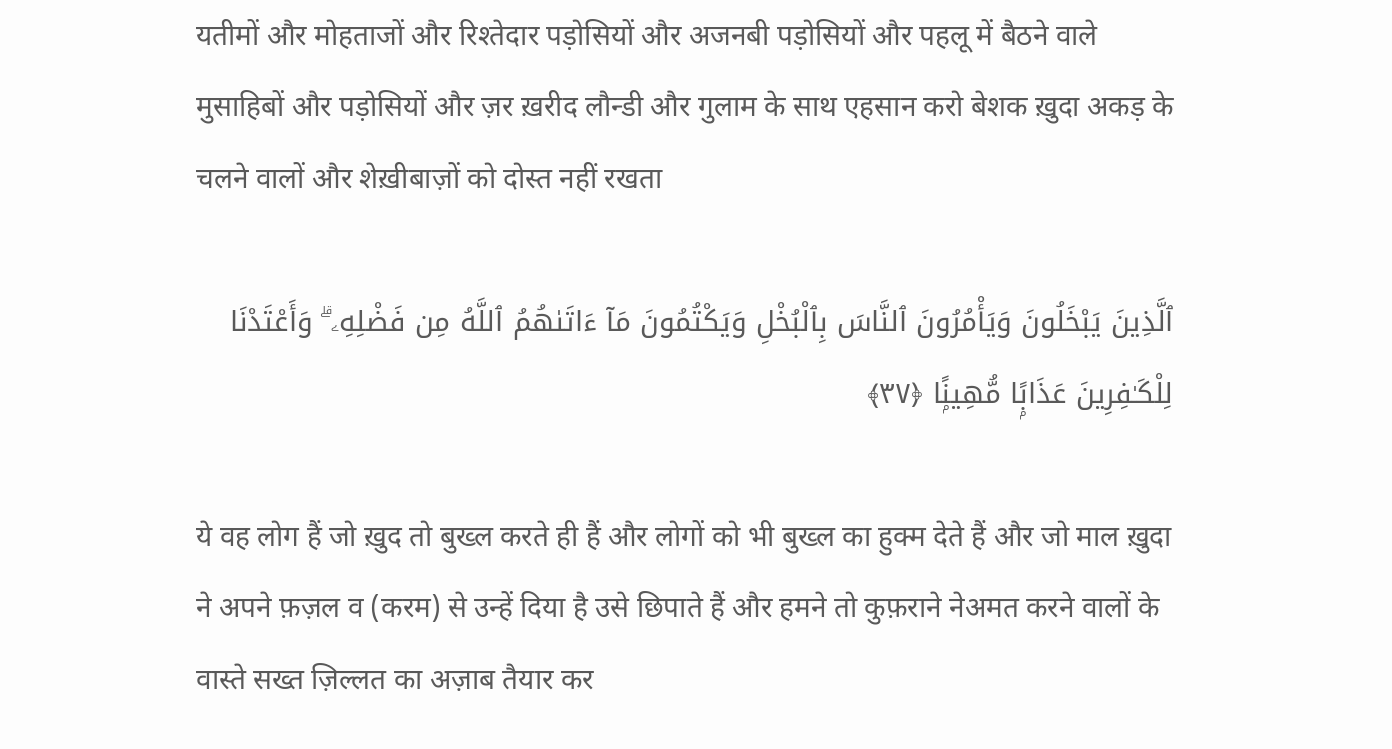यतीमों और मोहताजों और रिश्तेदार पड़ोसियों और अजनबी पड़ोसियों और पहलू में बैठने वाले मुसाहिबों और पड़ोसियों और ज़र ख़रीद लौन्डी और गुलाम के साथ एहसान करो बेशक ख़ुदा अकड़ के चलने वालों और शेख़ीबाज़ों को दोस्त नहीं रखता

ٱلَّذِينَ يَبْخَلُونَ وَيَأْمُرُونَ ٱلنَّاسَ بِٱلْبُخْلِ وَيَكْتُمُونَ مَآ ءَاتَىٰهُمُ ٱللَّهُ مِن فَضْلِهِۦ ۗ وَأَعْتَدْنَا لِلْكَـٰفِرِينَ عَذَابًۭا مُّهِينًۭا ﴿٣٧﴾

ये वह लोग हैं जो ख़ुद तो बुख्ल करते ही हैं और लोगों को भी बुख्ल का हुक्म देते हैं और जो माल ख़ुदा ने अपने फ़ज़ल व (करम) से उन्हें दिया है उसे छिपाते हैं और हमने तो कुफ़राने नेअमत करने वालों के वास्ते सख्त ज़िल्लत का अज़ाब तैयार कर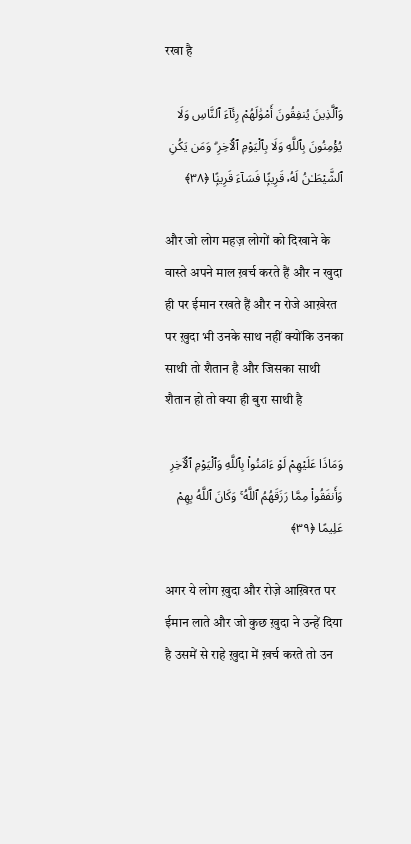रखा है

وَٱلَّذِينَ يُنفِقُونَ أَمْوَٰلَهُمْ رِئَآءَ ٱلنَّاسِ وَلَا يُؤْمِنُونَ بِٱللَّهِ وَلَا بِٱلْيَوْمِ ٱلْـَٔاخِرِ ۗ وَمَن يَكُنِ ٱلشَّيْطَـٰنُ لَهُۥ قَرِينًۭا فَسَآءَ قَرِينًۭا ﴿٣٨﴾

और जो लोग महज़ लोगों को दिखाने के वास्ते अपने माल ख़र्च करते हैं और न खुदा ही पर ईमान रखते हैं और न रोजे आख़ेरत पर ख़ुदा भी उनके साथ नहीं क्योंकि उनका साथी तो शैतान है और जिसका साथी शैतान हो तो क्या ही बुरा साथी है

وَمَاذَا عَلَيْهِمْ لَوْ ءَامَنُوا۟ بِٱللَّهِ وَٱلْيَوْمِ ٱلْـَٔاخِرِ وَأَنفَقُوا۟ مِمَّا رَزَقَهُمُ ٱللَّهُ ۚ وَكَانَ ٱللَّهُ بِهِمْ عَلِيمًا ﴿٣٩﴾

अगर ये लोग ख़ुदा और रोज़े आख़िरत पर ईमान लाते और जो कुछ ख़ुदा ने उन्हें दिया है उसमें से राहे ख़ुदा में ख़र्च करते तो उन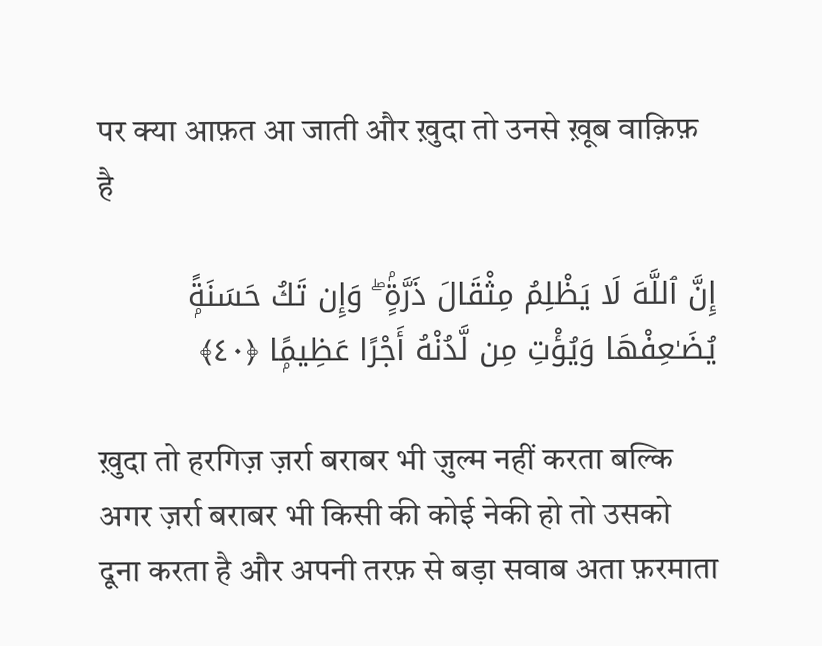पर क्या आफ़त आ जाती और ख़ुदा तो उनसे ख़ूब वाक़िफ़ है

إِنَّ ٱللَّهَ لَا يَظْلِمُ مِثْقَالَ ذَرَّةٍۢ ۖ وَإِن تَكُ حَسَنَةًۭ يُضَـٰعِفْهَا وَيُؤْتِ مِن لَّدُنْهُ أَجْرًا عَظِيمًۭا ﴿٤٠﴾

ख़ुदा तो हरगिज़ ज़र्रा बराबर भी ज़ुल्म नहीं करता बल्कि अगर ज़र्रा बराबर भी किसी की कोई नेकी हो तो उसको दूना करता है और अपनी तरफ़ से बड़ा सवाब अता फ़रमाता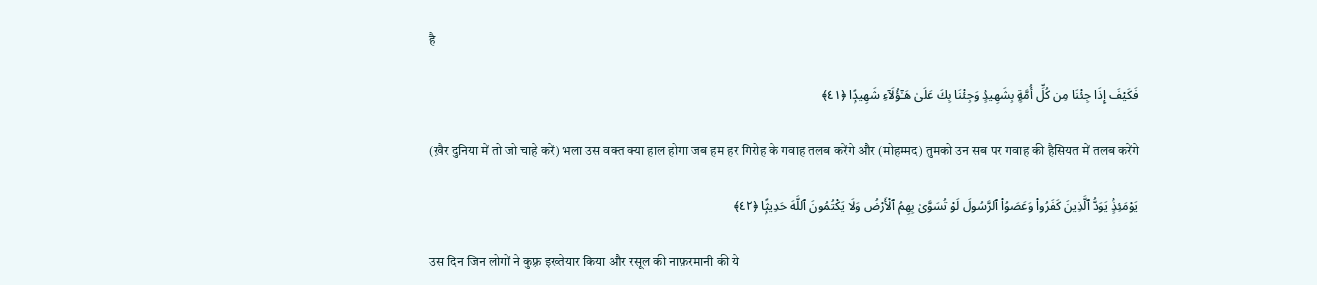है

فَكَيْفَ إِذَا جِئْنَا مِن كُلِّ أُمَّةٍۭ بِشَهِيدٍۢ وَجِئْنَا بِكَ عَلَىٰ هَـٰٓؤُلَآءِ شَهِيدًۭا ﴿٤١﴾

(ख़ैर दुनिया में तो जो चाहे करें) भला उस वक्त क्या हाल होगा जब हम हर गिरोह के गवाह तलब करेंगे और (मोहम्मद) तुमको उन सब पर गवाह की हैसियत में तलब करेंगे

يَوْمَئِذٍۢ يَوَدُّ ٱلَّذِينَ كَفَرُوا۟ وَعَصَوُا۟ ٱلرَّسُولَ لَوْ تُسَوَّىٰ بِهِمُ ٱلْأَرْضُ وَلَا يَكْتُمُونَ ٱللَّهَ حَدِيثًۭا ﴿٤٢﴾

उस दिन जिन लोगों ने कुफ़्र इख्तेयार किया और रसूल की नाफ़रमानी की ये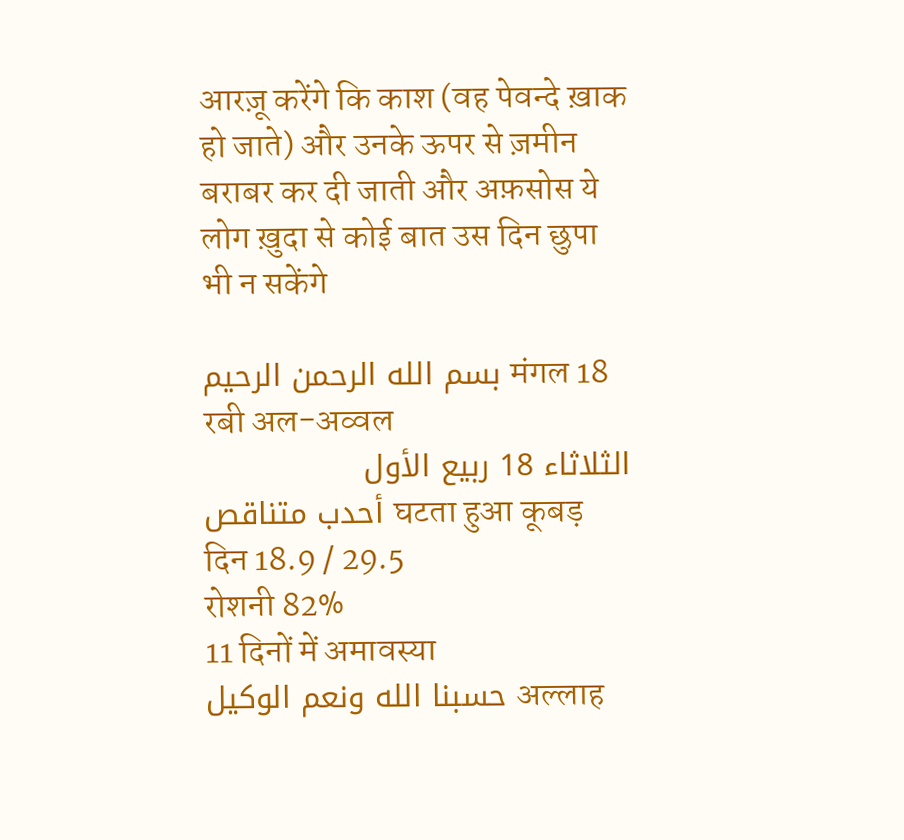आरज़ू करेंगे कि काश (वह पेवन्दे ख़ाक हो जाते) और उनके ऊपर से ज़मीन बराबर कर दी जाती और अफ़सोस ये लोग ख़ुदा से कोई बात उस दिन छुपा भी न सकेंगे

بسم الله الرحمن الرحيم मंगल 18 रबी अल-अव्वल
الثلاثاء 18 ربيع الأول
أحدب متناقص घटता हुआ कूबड़ दिन 18.9 / 29.5
रोशनी 82%
11 दिनों में अमावस्या
حسبنا الله ونعم الوكيل अल्लाह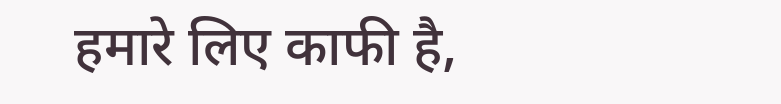हमारे लिए काफी है,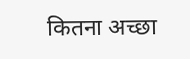कितना अच्छा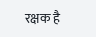रक्षक है